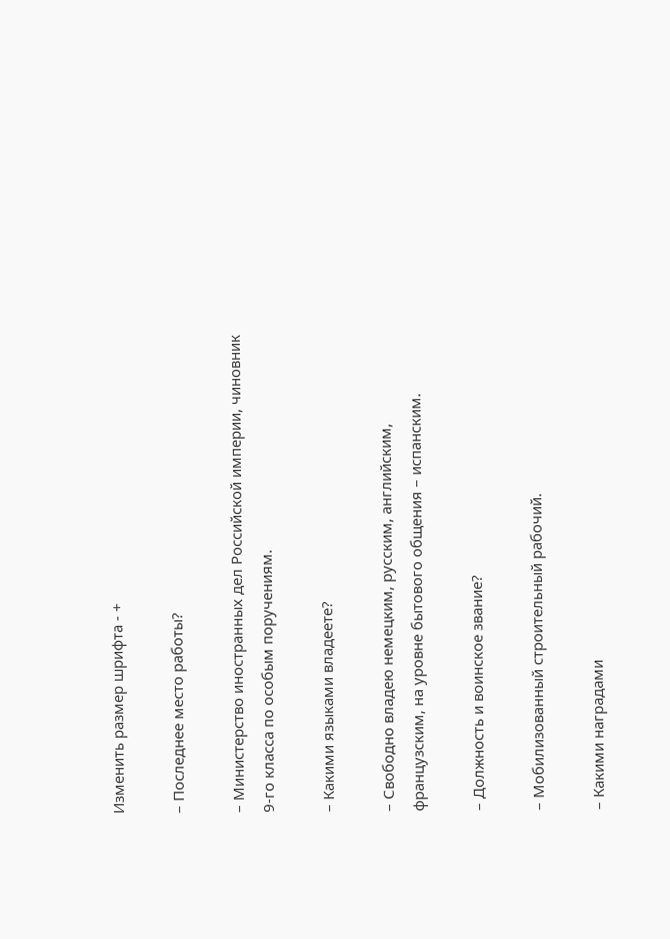Изменить размер шрифта - +

– Последнее место работы?

– Министерство иностранных дел Российской империи, чиновник 9-го класса по особым поручениям.

– Какими языками владеете?

– Свободно владею немецким, русским, английским, французским, на уровне бытового общения – испанским.

– Должность и воинское звание?

– Мобилизованный строительный рабочий.

– Какими наградами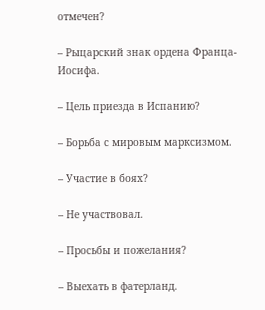отмечен?

– Рыцарский знак ордена Франца-Иосифа.

– Цель приезда в Испанию?

– Борьба с мировым марксизмом.

– Участие в боях?

– Не участвовал.

– Просьбы и пожелания?

– Выехать в фатерланд.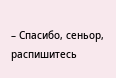– Спасибо, сеньор, распишитесь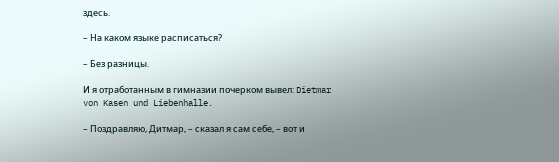здесь.

– На каком языке расписаться?

– Без разницы.

И я отработанным в гимназии почерком вывел: Dietmar von Kasen und Liebenhalle.

– Поздравляю, Дитмар, – сказал я сам себе, – вот и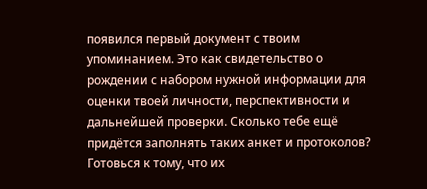появился первый документ с твоим упоминанием. Это как свидетельство о рождении с набором нужной информации для оценки твоей личности, перспективности и дальнейшей проверки. Сколько тебе ещё придётся заполнять таких анкет и протоколов? Готовься к тому, что их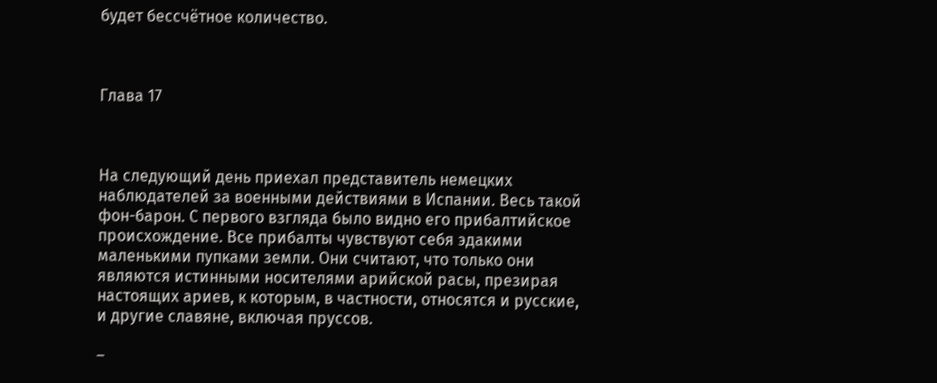будет бессчётное количество.



Глава 17



На следующий день приехал представитель немецких наблюдателей за военными действиями в Испании. Весь такой фон-барон. С первого взгляда было видно его прибалтийское происхождение. Все прибалты чувствуют себя эдакими маленькими пупками земли. Они считают, что только они являются истинными носителями арийской расы, презирая настоящих ариев, к которым, в частности, относятся и русские, и другие славяне, включая пруссов.

–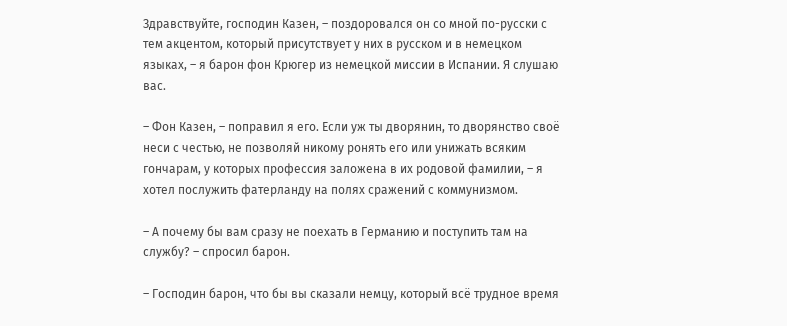Здравствуйте, господин Казен, – поздоровался он со мной по-русски с тем акцентом, который присутствует у них в русском и в немецком языках, – я барон фон Крюгер из немецкой миссии в Испании. Я слушаю вас.

– Фон Казен, – поправил я его. Если уж ты дворянин, то дворянство своё неси с честью, не позволяй никому ронять его или унижать всяким гончарам, у которых профессия заложена в их родовой фамилии, – я хотел послужить фатерланду на полях сражений с коммунизмом.

– А почему бы вам сразу не поехать в Германию и поступить там на службу? – спросил барон.

– Господин барон, что бы вы сказали немцу, который всё трудное время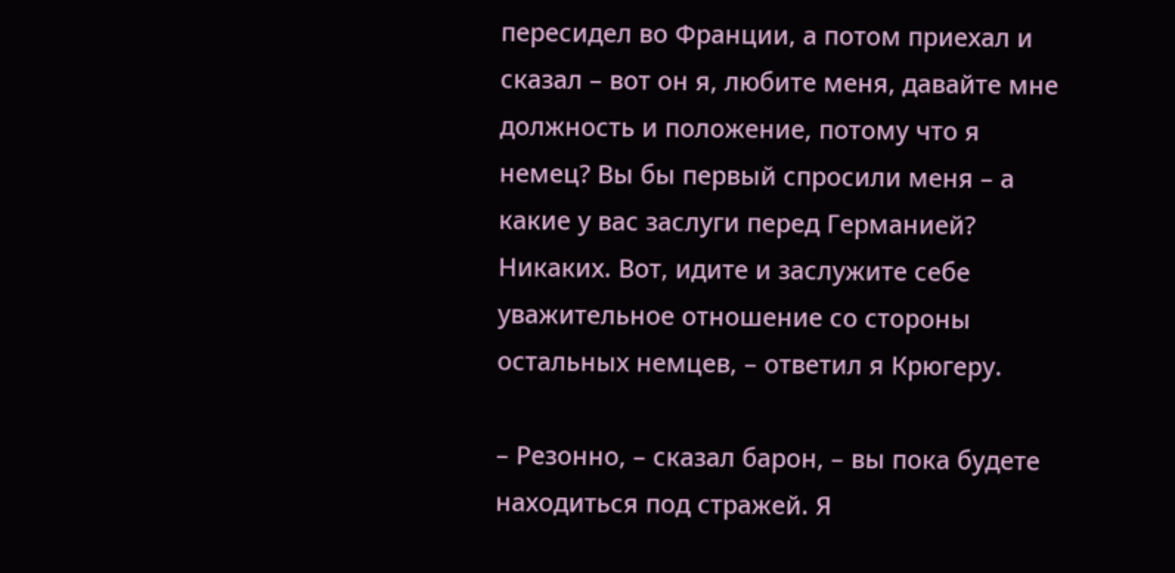пересидел во Франции, а потом приехал и сказал – вот он я, любите меня, давайте мне должность и положение, потому что я немец? Вы бы первый спросили меня – а какие у вас заслуги перед Германией? Никаких. Вот, идите и заслужите себе уважительное отношение со стороны остальных немцев, – ответил я Крюгеру.

– Резонно, – сказал барон, – вы пока будете находиться под стражей. Я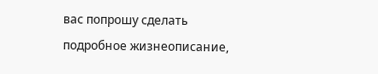вас попрошу сделать подробное жизнеописание,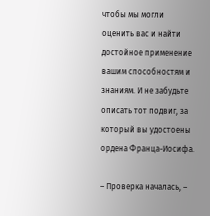чтобы мы могли оценить вас и найти достойное применение вашим способностям и знаниям. И не забудьте описать тот подвиг, за который вы удостоены ордена Франца-Иосифа.

– Проверка началась, –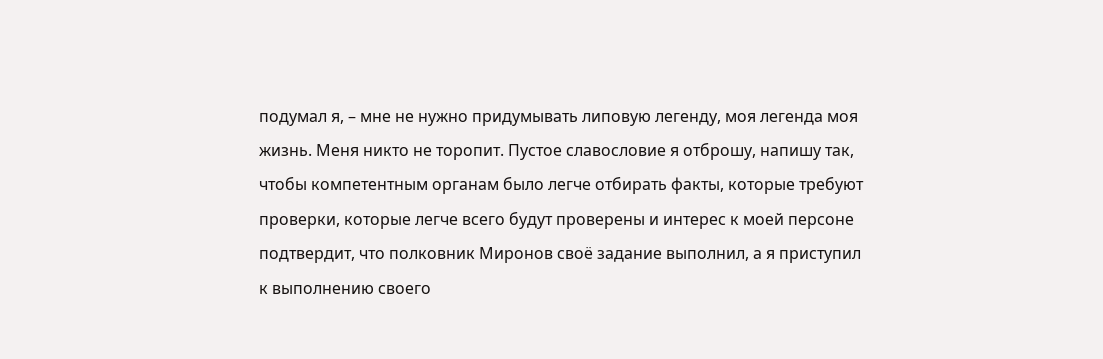подумал я, – мне не нужно придумывать липовую легенду, моя легенда моя жизнь. Меня никто не торопит. Пустое славословие я отброшу, напишу так, чтобы компетентным органам было легче отбирать факты, которые требуют проверки, которые легче всего будут проверены и интерес к моей персоне подтвердит, что полковник Миронов своё задание выполнил, а я приступил к выполнению своего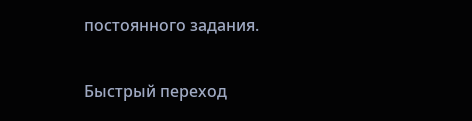постоянного задания.

Быстрый переход